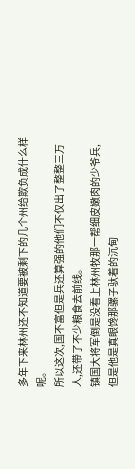多年下来林州还不知道要被剩下的几个州给欺负成什么样呢。
所以这次,国不富但是兵还算强的他们不仅出了整整三万人,还带了不少粮食去前线。
镇国大将军倒是没看上林州牧那一帮细皮嫩肉的少爷兵,但是他是真眼馋那骡子驮着的沉甸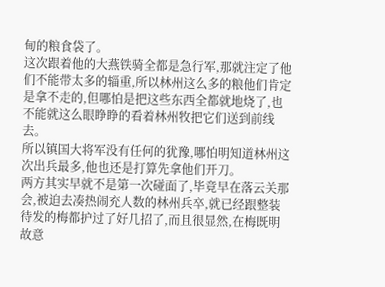甸的粮食袋了。
这次跟着他的大燕铁骑全都是急行军,那就注定了他们不能带太多的辎重,所以林州这么多的粮他们肯定是拿不走的,但哪怕是把这些东西全都就地烧了,也不能就这么眼睁睁的看着林州牧把它们送到前线去。
所以镇国大将军没有任何的犹豫,哪怕明知道林州这次出兵最多,他也还是打算先拿他们开刀。
两方其实早就不是第一次碰面了,毕竟早在落云关那会,被迫去凑热闹充人数的林州兵卒,就已经跟整装待发的梅都护过了好几招了,而且很显然,在梅既明故意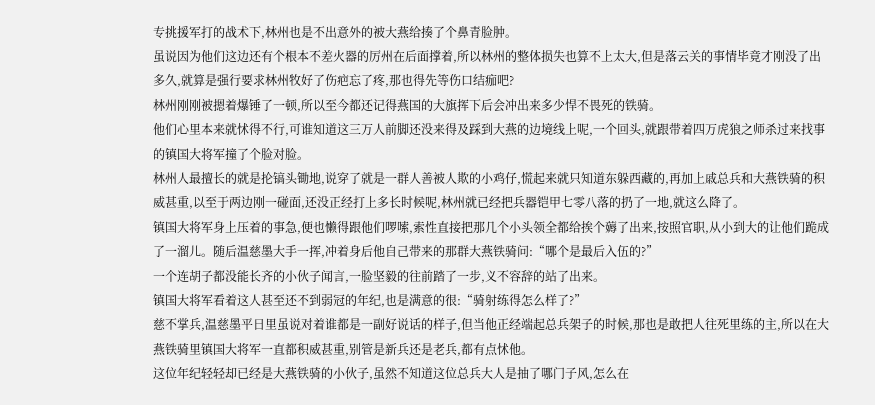专挑援军打的战术下,林州也是不出意外的被大燕给揍了个鼻青脸肿。
虽说因为他们这边还有个根本不差火器的厉州在后面撑着,所以林州的整体损失也算不上太大,但是落云关的事情毕竟才刚没了出多久,就算是强行要求林州牧好了伤疤忘了疼,那也得先等伤口结痂吧?
林州刚刚被摁着爆锤了一顿,所以至今都还记得燕国的大旗挥下后会冲出来多少悍不畏死的铁骑。
他们心里本来就怵得不行,可谁知道这三万人前脚还没来得及踩到大燕的边境线上呢,一个回头,就跟带着四万虎狼之师杀过来找事的镇国大将军撞了个脸对脸。
林州人最擅长的就是抡镐头锄地,说穿了就是一群人善被人欺的小鸡仔,慌起来就只知道东躲西藏的,再加上戚总兵和大燕铁骑的积威甚重,以至于两边刚一碰面,还没正经打上多长时候呢,林州就已经把兵器铠甲七零八落的扔了一地,就这么降了。
镇国大将军身上压着的事急,便也懒得跟他们啰嗦,索性直接把那几个小头领全都给挨个薅了出来,按照官职,从小到大的让他们跪成了一溜儿。随后温慈墨大手一挥,冲着身后他自己带来的那群大燕铁骑问:“哪个是最后入伍的?”
一个连胡子都没能长齐的小伙子闻言,一脸坚毅的往前踏了一步,义不容辞的站了出来。
镇国大将军看着这人甚至还不到弱冠的年纪,也是满意的很:“骑射练得怎么样了?”
慈不掌兵,温慈墨平日里虽说对着谁都是一副好说话的样子,但当他正经端起总兵架子的时候,那也是敢把人往死里练的主,所以在大燕铁骑里镇国大将军一直都积威甚重,别管是新兵还是老兵,都有点怵他。
这位年纪轻轻却已经是大燕铁骑的小伙子,虽然不知道这位总兵大人是抽了哪门子风,怎么在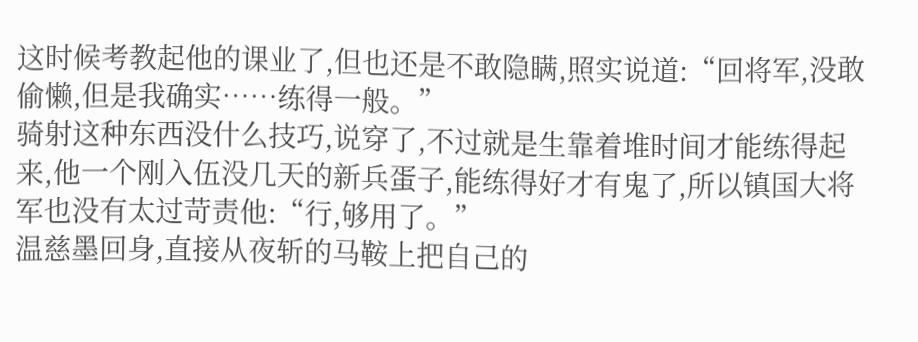这时候考教起他的课业了,但也还是不敢隐瞒,照实说道:“回将军,没敢偷懒,但是我确实……练得一般。”
骑射这种东西没什么技巧,说穿了,不过就是生靠着堆时间才能练得起来,他一个刚入伍没几天的新兵蛋子,能练得好才有鬼了,所以镇国大将军也没有太过苛责他:“行,够用了。”
温慈墨回身,直接从夜斩的马鞍上把自己的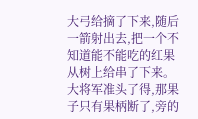大弓给摘了下来,随后一箭射出去,把一个不知道能不能吃的红果从树上给串了下来。
大将军准头了得,那果子只有果柄断了,旁的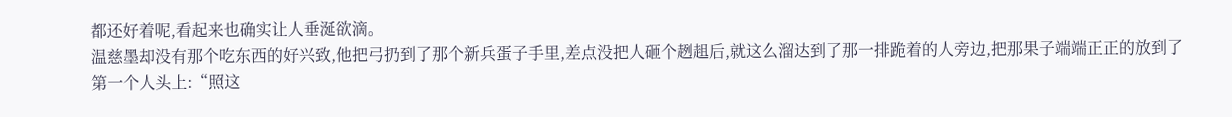都还好着呢,看起来也确实让人垂涎欲滴。
温慈墨却没有那个吃东西的好兴致,他把弓扔到了那个新兵蛋子手里,差点没把人砸个趔趄后,就这么溜达到了那一排跪着的人旁边,把那果子端端正正的放到了第一个人头上:“照这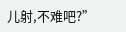儿射,不难吧?”